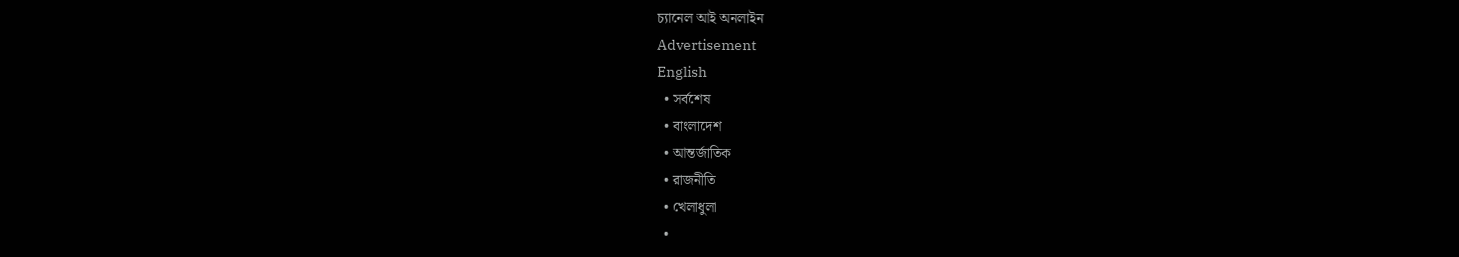চ্যানেল আই অনলাইন
Advertisement
English
  • সর্বশেষ
  • বাংলাদেশ
  • আন্তর্জাতিক
  • রাজনীতি
  • খেলাধুলা
  •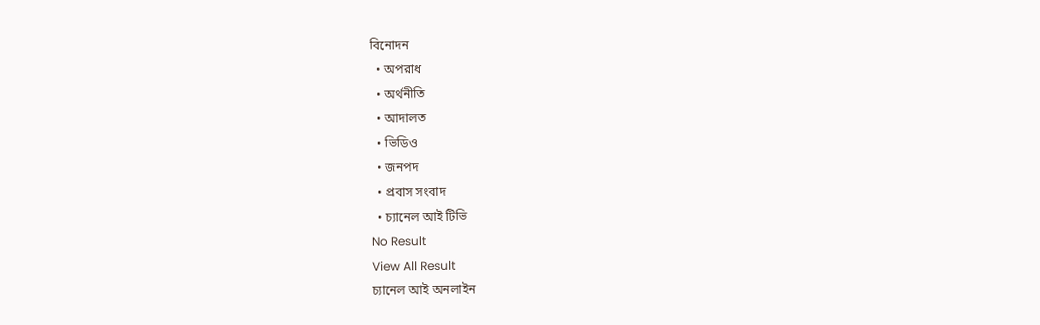বিনোদন
  • অপরাধ
  • অর্থনীতি
  • আদালত
  • ভিডিও
  • জনপদ
  • প্রবাস সংবাদ
  • চ্যানেল আই টিভি
No Result
View All Result
চ্যানেল আই অনলাইন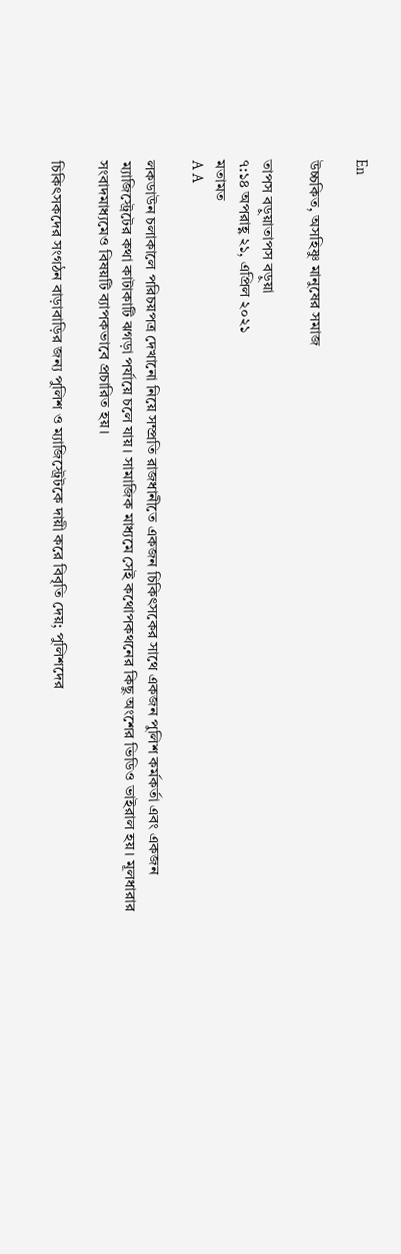En

উচ্চকিত, অসহিষ্ণু মানুষের সমাজ

তাপস বড়ুয়াতাপস বড়ুয়া
৭:১৪ অপরাহ্ণ ২১, এপ্রিল ২০২১
মতামত
A A

লকডাউন চলাকালে পরিচয়পত্র দেখানো নিয়ে সম্প্রতি রাজধানীতে একজন চিকিৎসকের সাথে একজন পুলিশ কর্মকর্তা এবং একজন ম্যাজিস্ট্রেটের কথা কাটাকাটি ঝগড়া পর্যায়ে চলে যায়। সামাজিক মাধ্যমে সেই কথোপকথনের কিছু অংশের ভিডিও ভাইরাল হয়। মূলধারার সংবাদমাধ্যমেও বিষয়টি ব্যাপকভাবে প্রচারিত হয়।

চিকিৎসকদের সংগঠন বাড়াবাড়ির জন্য পুলিশ ও ম্যাজিস্ট্রেটকে দায়ী করে বিবৃতি দেয়; পুলিশদের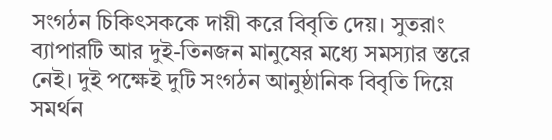সংগঠন চিকিৎসককে দায়ী করে বিবৃতি দেয়। সুতরাং ব্যাপারটি আর দুই-তিনজন মানুষের মধ্যে সমস্যার স্তরে নেই। দুই পক্ষেই দুটি সংগঠন আনুষ্ঠানিক বিবৃতি দিয়ে সমর্থন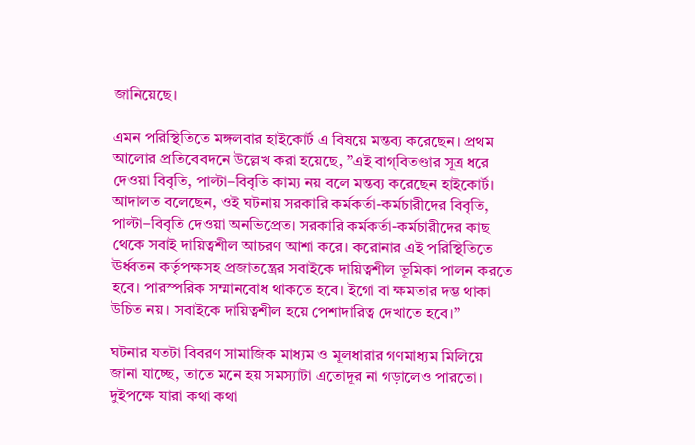জানিয়েছে।

এমন পরিস্থিতিতে মঙ্গলবার হাইকোর্ট এ বিষয়ে মন্তব্য করেছেন। প্রথম আলোর প্রতিবেবদনে উল্লেখ করা হয়েছে, ”এই বাগ্‌বিতণ্ডার সূত্র ধরে দেওয়া বিবৃতি, পাল্টা–বিবৃতি কাম্য নয় বলে মন্তব্য করেছেন হাইকোর্ট। আদালত বলেছেন, ওই ঘটনায় সরকারি কর্মকর্তা-কর্মচারীদের বিবৃতি, পাল্টা–বিবৃতি দেওয়া অনভিপ্রেত। সরকারি কর্মকর্তা-কর্মচারীদের কাছ থেকে সবাই দায়িত্বশীল আচরণ আশা করে। করোনার এই পরিস্থিতিতে ঊর্ধ্বতন কর্তৃপক্ষসহ প্রজাতন্ত্রের সবাইকে দায়িত্বশীল ভূমিকা পালন করতে হবে। পারস্পরিক সম্মানবোধ থাকতে হবে। ইগো বা ক্ষমতার দম্ভ থাকা উচিত নয়। সবাইকে দায়িত্বশীল হয়ে পেশাদারিত্ব দেখাতে হবে।”

ঘটনার যতটা বিবরণ সামাজিক মাধ্যম ও মূলধারার গণমাধ্যম মিলিয়ে জানা যাচ্ছে, তাতে মনে হয় সমস্যাটা এতোদূর না গড়ালেও পারতো। দুইপক্ষে যারা কথা কথা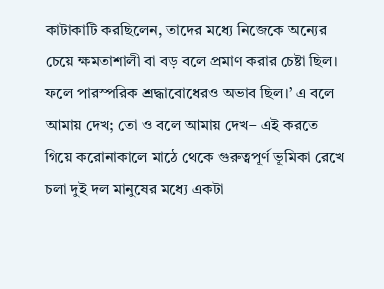কাটাকাটি করছিলেন, তাদের মধ্যে নিজেকে অন্যের চেয়ে ক্ষমতাশালী বা বড় বলে প্রমাণ করার চেষ্টা ছিল। ফলে পারস্পরিক শ্রদ্ধাবোধেরও অভাব ছিল।’ এ বলে আমায় দেখ; তো ও বলে আমায় দেখ– এই করতে গিয়ে করোনাকালে মাঠে থেকে গুরুত্বপূর্ণ ভূমিকা রেখে চলা দুই দল মানুষের মধ্যে একটা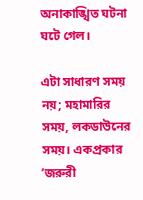অনাকাঙ্খিত ঘটনা ঘটে গেল।

এটা সাধারণ সময় নয়; মহামারির সময়, লকডাউনের সময়। একপ্রকার ’জরুরী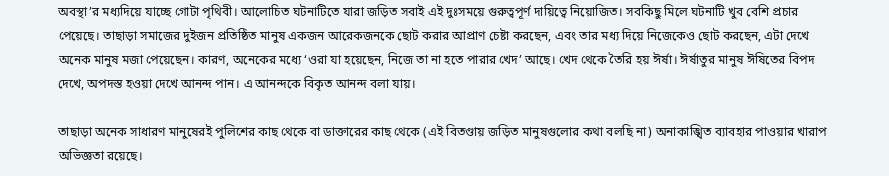অবস্থা’র মধ্যদিয়ে যাচ্ছে গোটা পৃথিবী। আলোচিত ঘটনাটিতে যারা জড়িত সবাই এই দুঃসময়ে গুরুত্বপূর্ণ দায়িত্বে নিয়োজিত। সবকিছু মিলে ঘটনাটি খুব বেশি প্রচার পেয়েছে। তাছাড়া সমাজের দুইজন প্রতিষ্ঠিত মানুষ একজন আরেকজনকে ছোট করার আপ্রাণ চেষ্টা করছেন, এবং তার মধ্য দিয়ে নিজেকেও ছোট করছেন, এটা দেখে অনেক মানুষ মজা পেয়েছেন। কারণ, অনেকের মধ্যে ‘ওরা যা হয়েছেন, নিজে তা না হতে পারার খেদ’ আছে। খেদ থেকে তৈরি হয় ঈর্ষা। ঈর্ষাতুর মানুষ ঈষিতের বিপদ দেখে, অপদস্ত হওয়া দেখে আনন্দ পান। এ আনন্দকে বিকৃত আনন্দ বলা যায়।

তাছাড়া অনেক সাধারণ মানুষেরই পুলিশের কাছ থেকে বা ডাক্তারের কাছ থেকে (এই বিতণ্ডায় জড়িত মানুষগুলোর কথা বলছি না) অনাকাঙ্খিত ব্যাবহার পাওয়ার খারাপ অভিজ্ঞতা রয়েছে।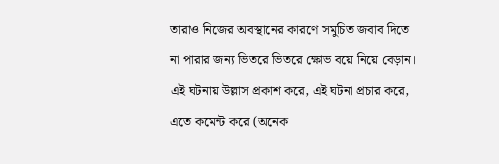তারাও নিজের অবস্থানের কারণে সমুচিত জবাব দিতে না পারার জন্য ভিতরে ভিতরে ক্ষোভ বয়ে নিয়ে বেড়ান। এই ঘটনায় উল্লাস প্রকাশ করে, এই ঘটনা প্রচার করে, এতে কমেন্ট করে (অনেক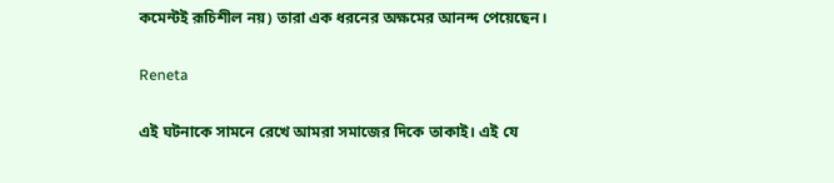কমেন্টই রূচিশীল নয়) তারা এক ধরনের অক্ষমের আনন্দ পেয়েছেন।

Reneta

এই ঘটনাকে সামনে রেখে আমরা সমাজের দিকে তাকাই। এই যে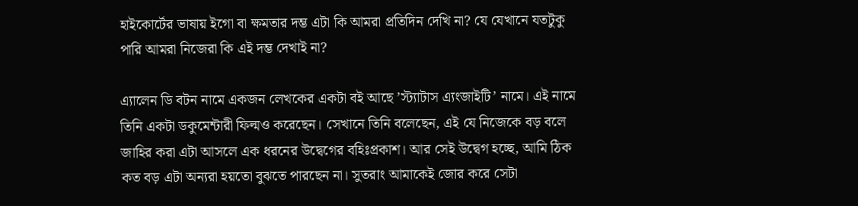হাইকোর্টের ভাষায় ইগো বা ক্ষমতার দম্ভ এটা কি আমরা প্রতিদিন দেখি না? যে যেখানে যতটুকু পারি আমরা নিজেরা কি এই দম্ভ দেখাই না?

এ্যালেন ডি বটন নামে একজন লেখকের একটা বই আছে ’স্ট্যাটাস এ্যংজাইটি’ নামে। এই নামে তিনি একটা ডকুমেন্টারী ফিল্মও করেছেন। সেখানে তিনি বলেছেন, এই যে নিজেকে বড় বলে জাহির করা এটা আসলে এক ধরনের উদ্বেগের বহিঃপ্রকাশ। আর সেই উদ্বেগ হচ্ছে, আমি ঠিক কত বড় এটা অন্যরা হয়তো বুঝতে পারছেন না। সুতরাং আমাকেই জোর করে সেটা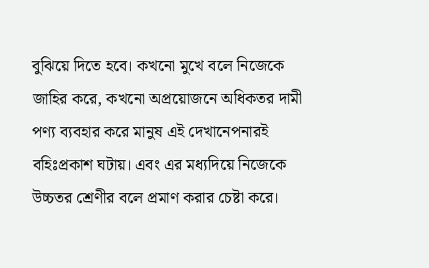বুঝিয়ে দিতে হবে। কখনো মুখে বলে নিজেকে জাহির করে, কখনো অপ্রয়োজনে অধিকতর দামী পণ্য ব্যবহার করে মানুষ এই দেখানেপনারই বহিঃপ্রকাশ ঘটায়। এবং এর মধ্যদিয়ে নিজেকে উচ্চতর শ্রেণীর বলে প্রমাণ করার চেষ্টা করে।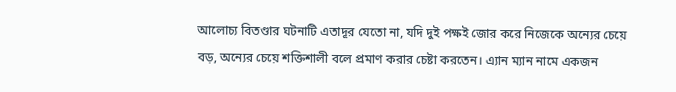আলোচ্য বিতণ্ডার ঘটনাটি এতাদূর যেতো না, যদি দুই পক্ষই জোর করে নিজেকে অন্যের চেয়ে বড়, অন্যের চেয়ে শক্তিশালী বলে প্রমাণ করার চেষ্টা করতেন। এ্যান ম্যান নামে একজন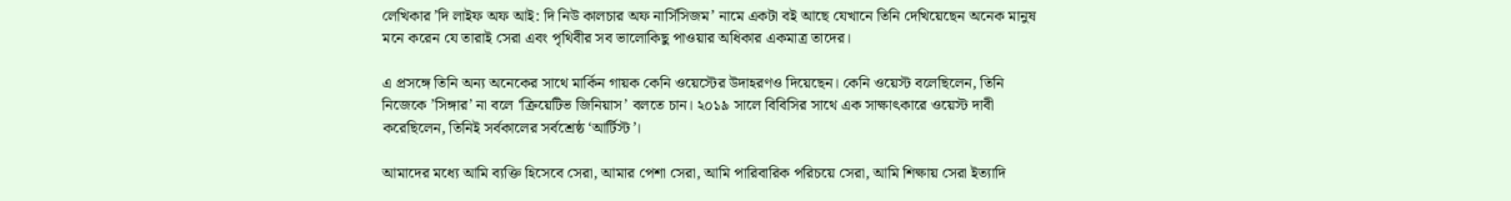লেখিকার ’দি লাইফ অফ আই: দি নিউ কালচার অফ নার্সিসিজম’ নামে একটা বই আছে যেখানে তিনি দেখিয়েছেন অনেক মানুষ মনে করেন যে তারাই সেরা এবং পৃথিবীর সব ভালোকিছু পাওয়ার অধিকার একমাত্র তাদের।

এ প্রসঙ্গে তিনি অন্য অনেকের সাথে মার্কিন গায়ক কেনি ওয়েস্টের উদাহরণও দিয়েছেন। কেনি ওয়েস্ট বলেছিলেন, তিনি নিজেকে ’সিঙ্গার’ না বলে ‘ক্রিয়েটিভ জিনিয়াস’ বলতে চান। ২০১৯ সালে বিবিসির সাথে এক সাক্ষাৎকারে ওয়েস্ট দাবী করেছিলেন, তিনিই সর্বকালের সর্বশ্রেষ্ঠ ‘আর্টিস্ট’।

আমাদের মধ্যে আমি ব্যক্তি হিসেবে সেরা, আমার পেশা সেরা, আমি পারিবারিক পরিচয়ে সেরা, আমি শিক্ষায় সেরা ইত্যাদি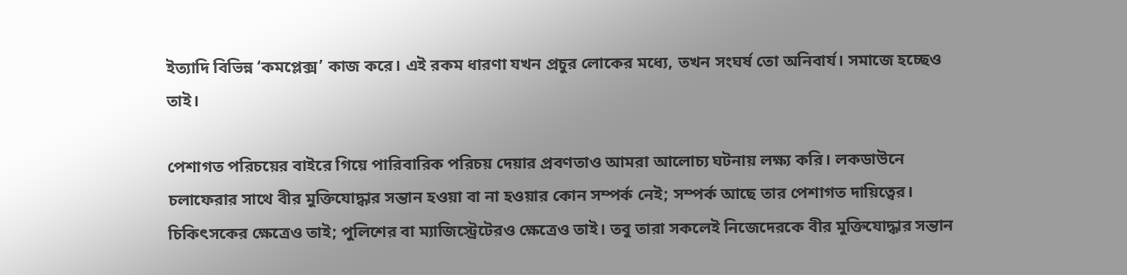ইত্যাদি বিভিন্ন ‘কমপ্লেক্স’ কাজ করে। এই রকম ধারণা যখন প্রচুর লোকের মধ্যে, তখন সংঘর্ষ তো অনিবার্য। সমাজে হচ্ছেও তাই।

পেশাগত পরিচয়ের বাইরে গিয়ে পারিবারিক পরিচয় দেয়ার প্রবণতাও আমরা আলোচ্য ঘটনায় লক্ষ্য করি। লকডাউনে চলাফেরার সাথে বীর মুক্তিযোদ্ধার সন্তান হওয়া বা না হওয়ার কোন সম্পর্ক নেই; সম্পর্ক আছে তার পেশাগত দায়িত্বের। চিকিৎসকের ক্ষেত্রেও তাই; পুলিশের বা ম্যাজিস্ট্রেটেরও ক্ষেত্রেও তাই। তবু তারা সকলেই নিজেদেরকে বীর মুক্তিযোদ্ধার সন্তান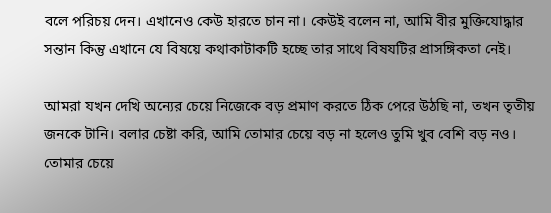বলে পরিচয় দেন। এখানেও কেউ হারতে চান না। কেউই বলেন না, আমি বীর মুক্তিযোদ্ধার সন্তান কিন্তু এখানে যে বিষয়ে কথাকাটাকটি হচ্ছে তার সাথে বিষযটির প্রাসঙ্গিকতা নেই।

আমরা যখন দেখি অন্যের চেয়ে নিজেকে বড় প্রমাণ করতে ঠিক পেরে উঠছি না, তখন তৃতীয় জনকে টানি। বলার চেষ্টা করি, আমি তোমার চেয়ে বড় না হলেও তুমি খুব বেশি বড় নও। তোমার চেয়ে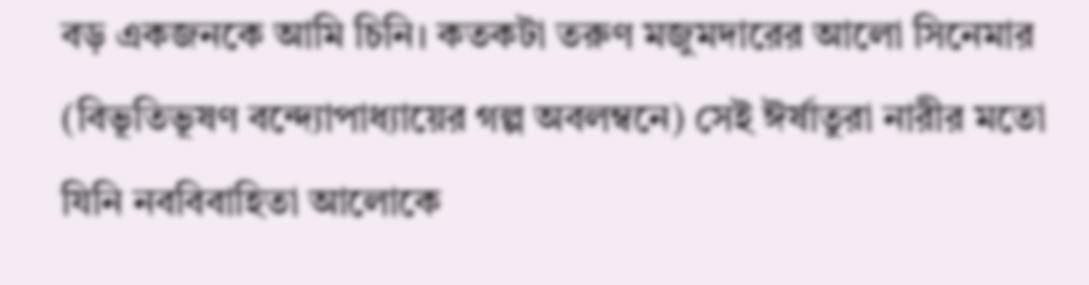বড় একজনকে আমি চিনি। কতকটা তরুণ মজুমদারের আলো সিনেমার (বিভূতিভূষণ বন্দ্যোপাধ্যায়ের গল্প অবলম্বনে) সেই ঈর্ষাতুরা নারীর মতো যিনি নববিবাহিতা আলোকে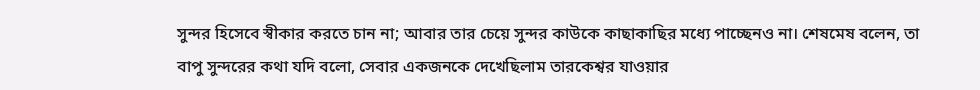সুন্দর হিসেবে স্বীকার করতে চান না; আবার তার চেয়ে সুন্দর কাউকে কাছাকাছির মধ্যে পাচ্ছেনও না। শেষমেষ বলেন, তা বাপু সুন্দরের কথা যদি বলো, সেবার একজনকে দেখেছিলাম তারকেশ্বর যাওয়ার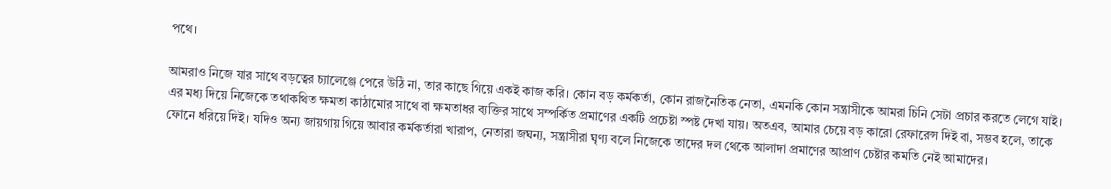পথে।

আমরাও নিজে যার সাথে বড়ত্বের চ্যালেঞ্জে পেরে উঠি না, তার কাছে গিয়ে একই কাজ করি। কোন বড় কর্মকর্তা, কোন রাজনৈতিক নেতা, এমনকি কোন সন্ত্রাসীকে আমরা চিনি সেটা প্রচার করতে লেগে যাই। এর মধ্য দিয়ে নিজেকে তথাকথিত ক্ষমতা কাঠামোর সাথে বা ক্ষমতাধর ব্যক্তির সাথে সম্পর্কিত প্রমাণের একটি প্রচেষ্টা স্পষ্ট দেখা যায়। অতএব, আমার চেয়ে বড় কারো রেফারেন্স দিই বা, সম্ভব হলে, তাকে ফোনে ধরিয়ে দিই। যদিও অন্য জায়গায় গিয়ে আবার কর্মকর্তারা খারাপ, নেতারা জঘন্য, সন্ত্রাসীরা ঘৃণ্য বলে নিজেকে তাদের দল থেকে আলাদা প্রমাণের আপ্রাণ চেষ্টার কমতি নেই আমাদের।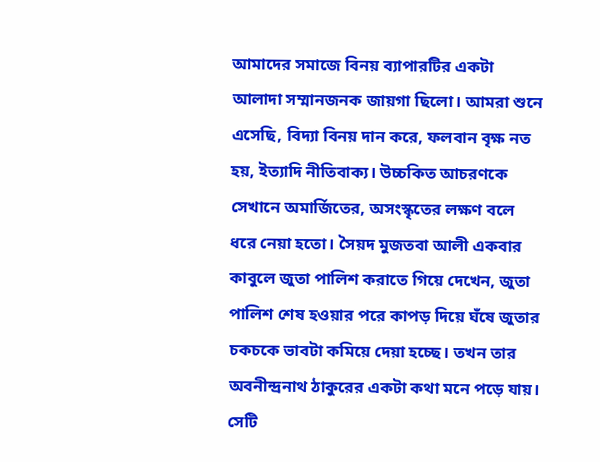আমাদের সমাজে বিনয় ব্যাপারটির একটা আলাদা সম্মানজনক জায়গা ছিলো। আমরা শুনে এসেছি, বিদ্যা বিনয় দান করে, ফলবান বৃক্ষ নত হয়, ইত্যাদি নীতিবাক্য। উচ্চকিত আচরণকে সেখানে অমার্জিতের, অসংস্কৃতের লক্ষণ বলে ধরে নেয়া হতো। সৈয়দ মুজতবা আলী একবার কাবুলে জুতা পালিশ করাতে গিয়ে দেখেন, জুতা পালিশ শেষ হওয়ার পরে কাপড় দিয়ে ঘঁষে জুতার চকচকে ভাবটা কমিয়ে দেয়া হচ্ছে। তখন তার অবনীন্দ্রনাথ ঠাকুরের একটা কথা মনে পড়ে যায়। সেটি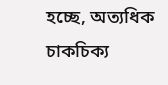হচ্ছে, অত্যধিক চাকচিক্য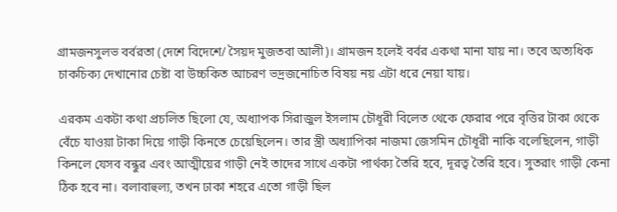গ্রামজনসুলভ বর্বরতা (দেশে বিদেশে/ সৈয়দ মুজতবা আলী)। গ্রামজন হলেই বর্বর একথা মানা যায় না। তবে অত্যধিক চাকচিক্য দেখানোর চেষ্টা বা উচ্চকিত আচরণ ভদ্রজনোচিত বিষয় নয় এটা ধরে নেয়া যায়।

এরকম একটা কথা প্রচলিত ছিলো যে, অধ্যাপক সিরাজুল ইসলাম চৌধূরী বিলেত থেকে ফেরার পরে বৃত্তির টাকা থেকে বেঁচে যাওয়া টাকা দিয়ে গাড়ী কিনতে চেয়েছিলেন। তার স্ত্রী অধ্যাপিকা নাজমা জেসমিন চৌধূরী নাকি বলেছিলেন, গাড়ী কিনলে যেসব বন্ধুর এবং আত্মীয়ের গাড়ী নেই তাদের সাথে একটা পার্থক্য তৈরি হবে, দূরত্ব তৈরি হবে। সুতরাং গাড়ী কেনা ঠিক হবে না। বলাবাহুল্য, তখন ঢাকা শহরে এতো গাড়ী ছিল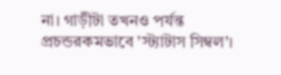না। গাড়ীটা তখনও পর্যন্ত প্রচন্ডরকমভাবে ’স্ট্যাটাস সিম্বল’।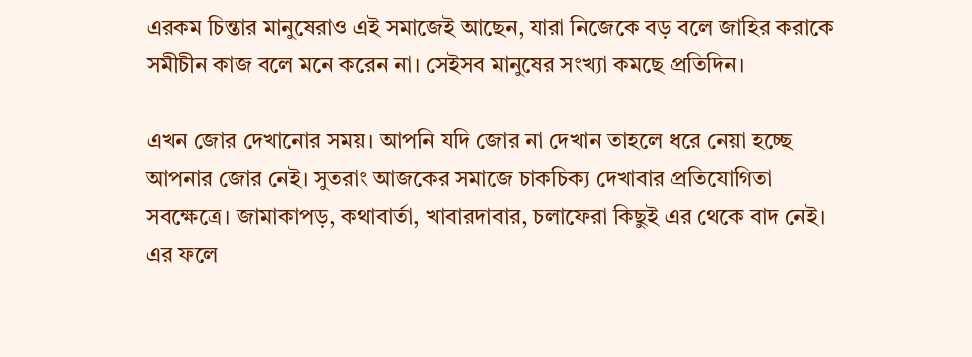এরকম চিন্তার মানুষেরাও এই সমাজেই আছেন, যারা নিজেকে বড় বলে জাহির করাকে সমীচীন কাজ বলে মনে করেন না। সেইসব মানুষের সংখ্যা কমছে প্রতিদিন।

এখন জোর দেখানোর সময়। আপনি যদি জোর না দেখান তাহলে ধরে নেয়া হচ্ছে আপনার জোর নেই। সুতরাং আজকের সমাজে চাকচিক্য দেখাবার প্রতিযোগিতা সবক্ষেত্রে। জামাকাপড়, কথাবার্তা, খাবারদাবার, চলাফেরা কিছুই এর থেকে বাদ নেই। এর ফলে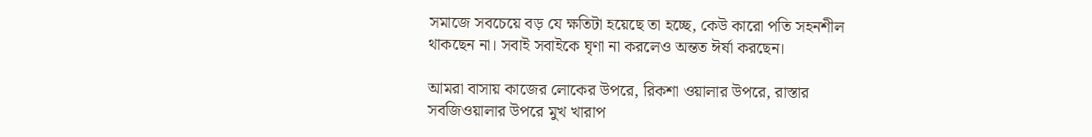সমাজে সবচেয়ে বড় যে ক্ষতিটা হয়েছে তা হচ্ছে, কেউ কারো পতি সহনশীল থাকছেন না। সবাই সবাইকে ঘৃণা না করলেও অন্তত ঈর্ষা করছেন।

আমরা বাসায় কাজের লোকের উপরে, রিকশা ওয়ালার উপরে, রাস্তার সবজিওয়ালার উপরে মুখ খারাপ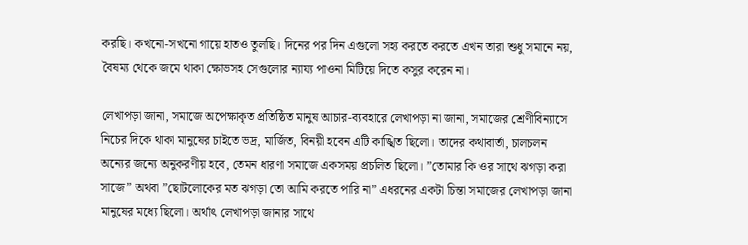করছি। কখনো-সখনো গায়ে হাতও তুলছি। দিনের পর দিন এগুলো সহ্য করতে করতে এখন তারা শুধু সমানে নয়, বৈষম্য থেকে জমে থাকা ক্ষোভসহ সেগুলোর ন্যায্য পাওনা মিটিয়ে দিতে কসুর করেন না।

লেখাপড়া জানা, সমাজে অপেক্ষাকৃত প্রতিষ্ঠিত মানুষ আচার-ব্যবহারে লেখাপড়া না জানা, সমাজের শ্রেণীবিন্যাসে নিচের দিকে থাকা মানুষের চাইতে ভদ্র, মার্জিত, বিনয়ী হবেন এটি কাঙ্খিত ছিলো। তাদের কথাবার্তা, চালচলন অন্যের জন্যে অনুকরণীয় হবে, তেমন ধারণা সমাজে একসময় প্রচলিত ছিলো। ”তোমার কি ওর সাথে ঝগড়া করা সাজে” অথবা ”ছোটলোকের মত ঝগড়া তো আমি করতে পারি না” এধরনের একটা চিন্তা সমাজের লেখাপড়া জানা মানুষের মধ্যে ছিলো। অর্থাৎ লেখাপড়া জানার সাথে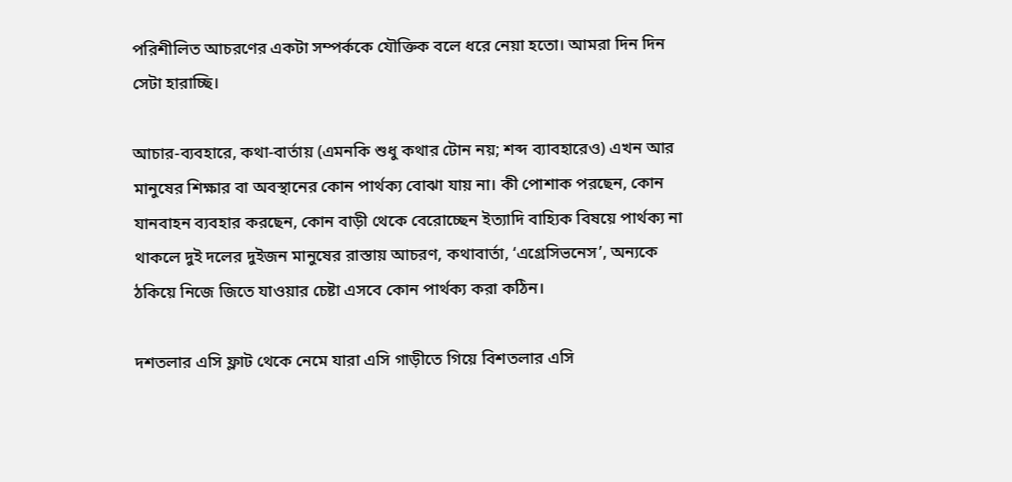পরিশীলিত আচরণের একটা সম্পর্ককে যৌক্তিক বলে ধরে নেয়া হতো। আমরা দিন দিন সেটা হারাচ্ছি।

আচার-ব্যবহারে, কথা-বার্তায় (এমনকি শুধু কথার টোন নয়; শব্দ ব্যাবহারেও) এখন আর মানুষের শিক্ষার বা অবস্থানের কোন পার্থক্য বোঝা যায় না। কী পোশাক পরছেন, কোন যানবাহন ব্যবহার করছেন, কোন বাড়ী থেকে বেরোচ্ছেন ইত্যাদি বাহ্যিক বিষয়ে পার্থক্য না থাকলে দুই দলের দুইজন মানুষের রাস্তায় আচরণ, কথাবার্তা, ‘এগ্রেসিভনেস’, অন্যকে ঠকিয়ে নিজে জিতে যাওয়ার চেষ্টা এসবে কোন পার্থক্য করা কঠিন।

দশতলার এসি ফ্লাট থেকে নেমে যারা এসি গাড়ীতে গিয়ে বিশতলার এসি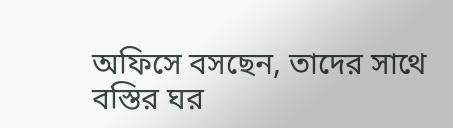অফিসে বসছেন, তাদের সাথে বস্তির ঘর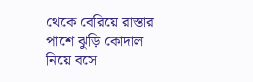থেকে বেরিয়ে রাস্তার পাশে ঝুড়ি কোদাল নিয়ে বসে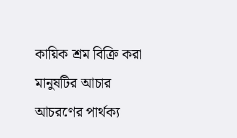কায়িক শ্রম বিক্রি করা মানুষটির আচার আচরণের পার্থক্য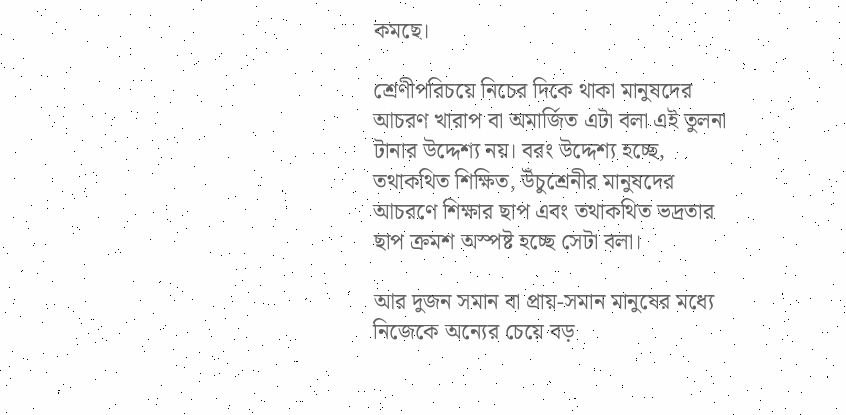কমছে।

শ্রেণীপরিচয়ে নিচের দিকে থাকা মানুষদের আচরণ খারাপ বা অমার্জিত এটা বলা এই তুলনা টানার উদ্দেশ্য নয়। বরং উদ্দেশ্য হচ্ছে, তথাকথিত শিক্ষিত, উঁচুশ্রেনীর মানুষদের আচরণে শিক্ষার ছাপ এবং তথাকথিত ভদ্রতার ছাপ ক্রমশ অস্পষ্ট হচ্ছে সেটা বলা।

আর দুজন সমান বা প্রায়-সমান মানুষের মধ্যে নিজেকে অন্যের চেয়ে বড়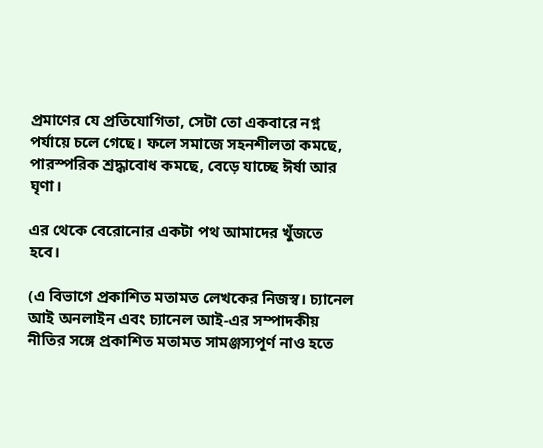প্রমাণের যে প্রতিযোগিতা, সেটা তো একবারে নগ্ন পর্যায়ে চলে গেছে। ফলে সমাজে সহনশীলতা কমছে, পারস্পরিক শ্রদ্ধাবোধ কমছে, বেড়ে যাচ্ছে ঈর্ষা আর ঘৃণা।

এর থেকে বেরোনোর একটা পথ আমাদের খুঁজতে হবে।

(এ বিভাগে প্রকাশিত মতামত লেখকের নিজস্ব। চ্যানেল আই অনলাইন এবং চ্যানেল আই-এর সম্পাদকীয় নীতির সঙ্গে প্রকাশিত মতামত সামঞ্জস্যপূর্ণ নাও হতে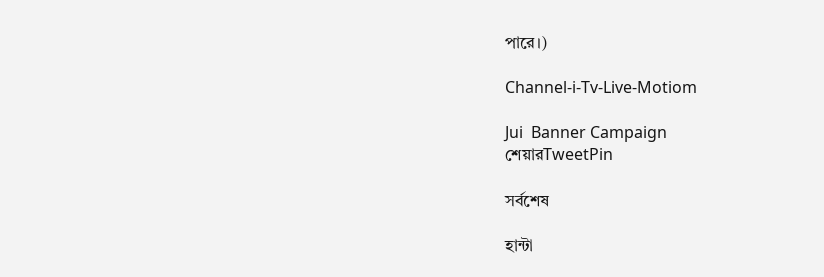পারে।)

Channel-i-Tv-Live-Motiom

Jui  Banner Campaign
শেয়ারTweetPin

সর্বশেষ

হান্টা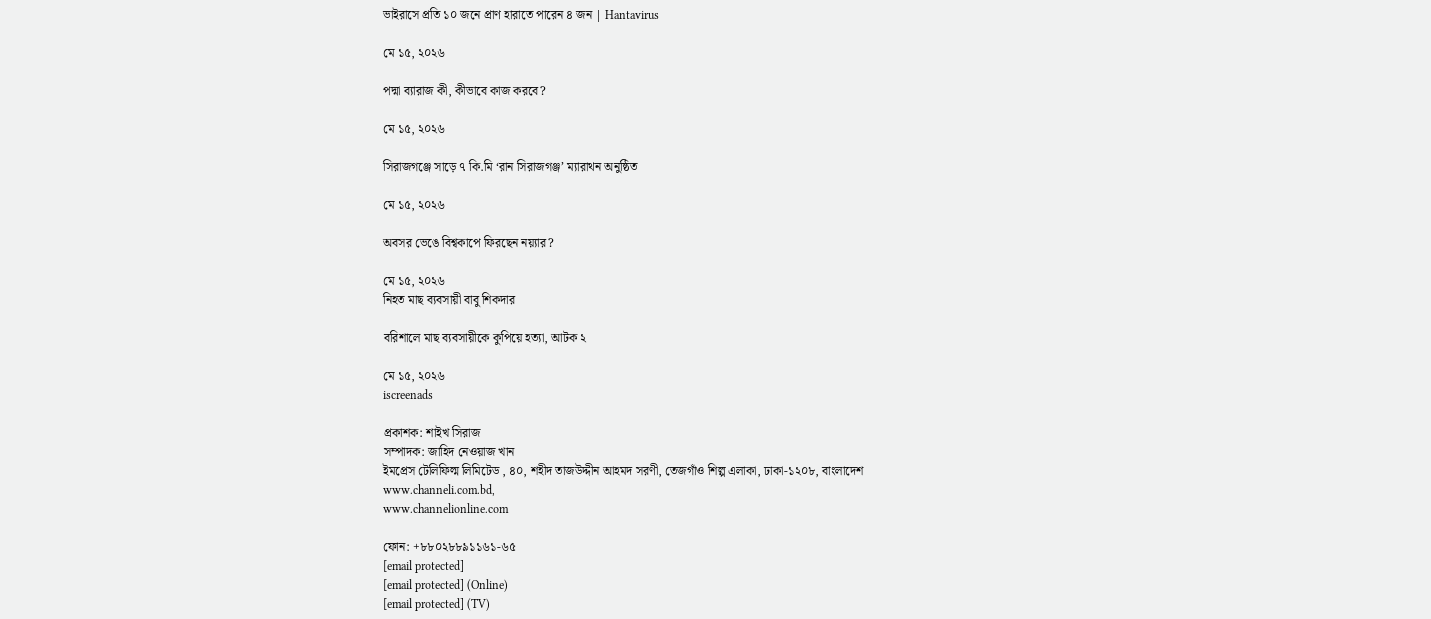ভাইরাসে প্রতি ১০ জনে প্রাণ হারাতে পারেন ৪ জন | Hantavirus

মে ১৫, ২০২৬

পদ্মা ব্যারাজ কী, কীভাবে কাজ করবে?

মে ১৫, ২০২৬

সিরাজগঞ্জে সাড়ে ৭ কি.মি ‘রান সিরাজগঞ্জ’ ম্যারাথন অনুষ্ঠিত

মে ১৫, ২০২৬

অবসর ভেঙে বিশ্বকাপে ফিরছেন নয়্যার?

মে ১৫, ২০২৬
নিহত মাছ ব্যবসায়ী বাবু শিকদার

বরিশালে মাছ ব্যবসায়ীকে কুপিয়ে হত্যা, আটক ২

মে ১৫, ২০২৬
iscreenads

প্রকাশক: শাইখ সিরাজ
সম্পাদক: জাহিদ নেওয়াজ খান
ইমপ্রেস টেলিফিল্ম লিমিটেড , ৪০, শহীদ তাজউদ্দীন আহমদ সরণী, তেজগাঁও শিল্প এলাকা, ঢাকা-১২০৮, বাংলাদেশ
www.channeli.com.bd,
www.channelionline.com

ফোন: +৮৮০২৮৮৯১১৬১-৬৫
[email protected]
[email protected] (Online)
[email protected] (TV)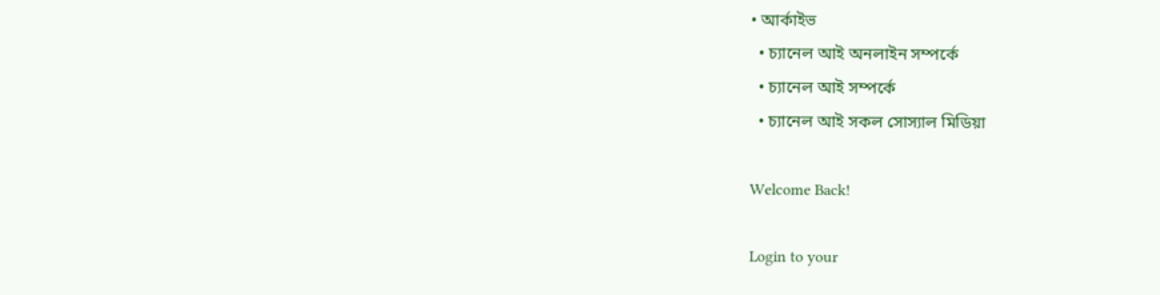• আর্কাইভ
  • চ্যানেল আই অনলাইন সম্পর্কে
  • চ্যানেল আই সম্পর্কে
  • চ্যানেল আই সকল সোস্যাল মিডিয়া

Welcome Back!

Login to your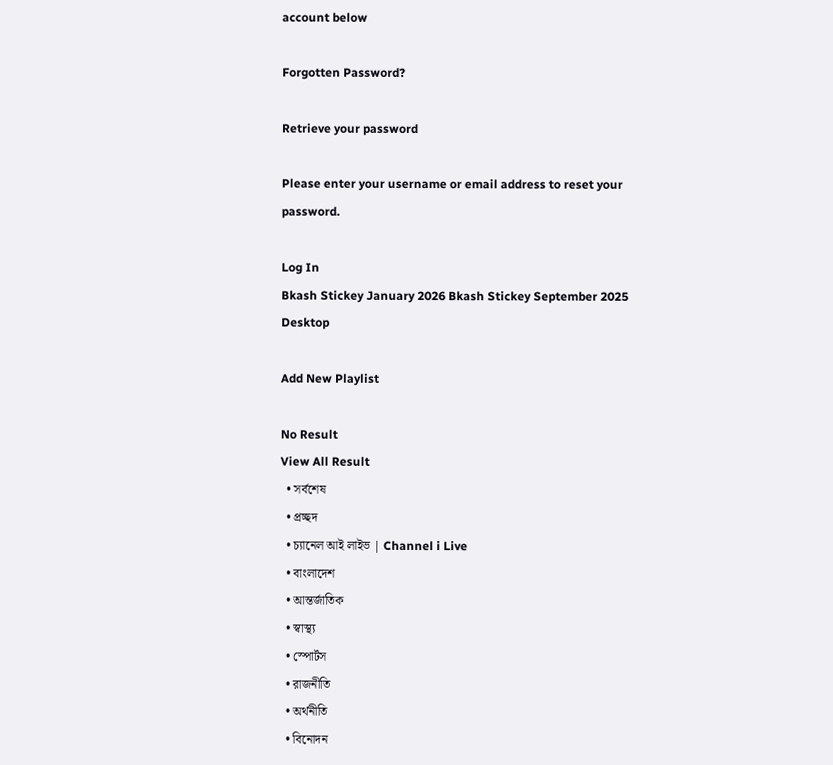account below

Forgotten Password?

Retrieve your password

Please enter your username or email address to reset your password.

Log In
Bkash Stickey January 2026 Bkash Stickey September 2025 Desktop

Add New Playlist

No Result
View All Result
  • সর্বশেষ
  • প্রচ্ছদ
  • চ্যানেল আই লাইভ | Channel i Live
  • বাংলাদেশ
  • আন্তর্জাতিক
  • স্বাস্থ্য
  • স্পোর্টস
  • রাজনীতি
  • অর্থনীতি
  • বিনোদন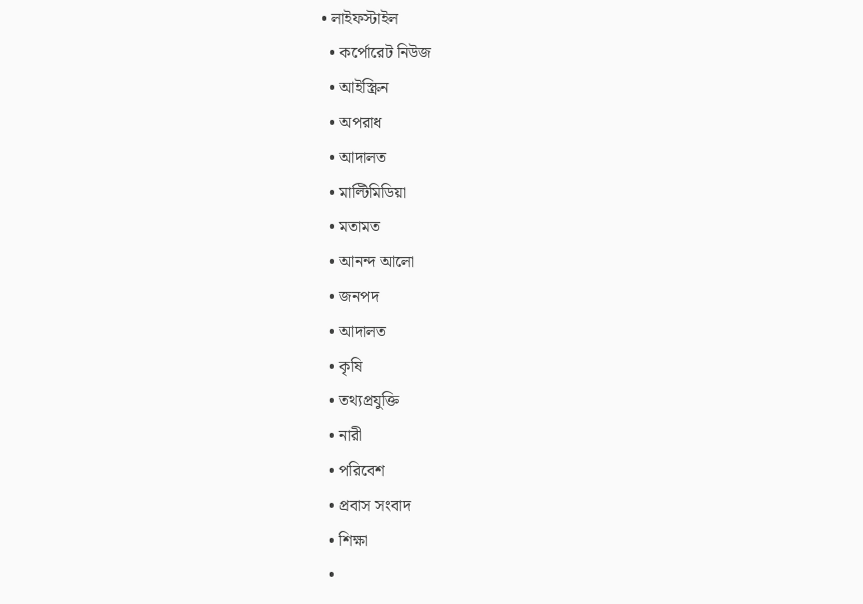• লাইফস্টাইল
  • কর্পোরেট নিউজ
  • আইস্ক্রিন
  • অপরাধ
  • আদালত
  • মাল্টিমিডিয়া
  • মতামত
  • আনন্দ আলো
  • জনপদ
  • আদালত
  • কৃষি
  • তথ্যপ্রযুক্তি
  • নারী
  • পরিবেশ
  • প্রবাস সংবাদ
  • শিক্ষা
  •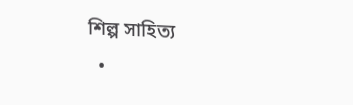শিল্প সাহিত্য
  •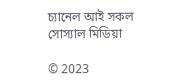চ্যানেল আই সকল সোস্যাল মিডিয়া

© 2023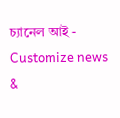চ্যানেল আই - Customize news &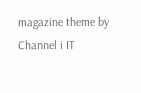magazine theme by Channel i IT